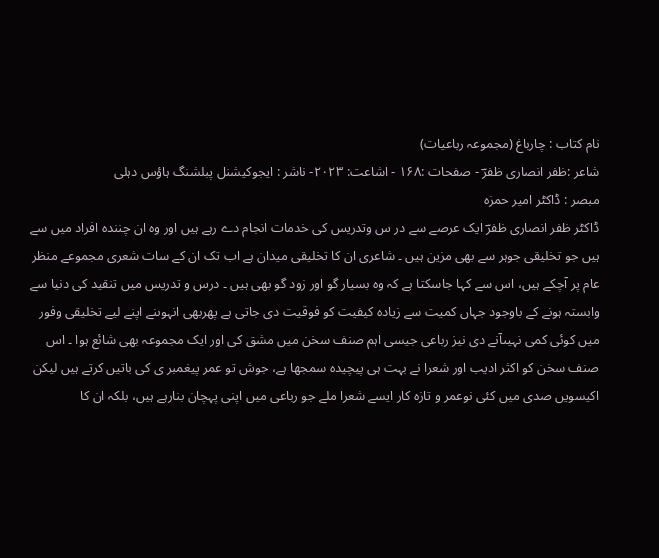نام کتاب : چارباغ (مجموعہ رباعیات)
شاعر :ظفر انصاری ظفرؔ - صفحات :۱۶۸ - اشاعت: ۲۰۲۳- ناشر : ایجوکیشنل پبلشنگ ہاؤس دہلی
مبصر : ڈاکٹر امیر حمزہ
ڈاکٹر ظفر انصاری ظفرؔ ایک عرصے سے در س وتدریس کی خدمات انجام دے رہے ہیں اور وہ ان چنندہ افراد میں سے ہیں جو تخلیقی جوہر سے بھی مزین ہیں ۔ شاعری ان کا تخلیقی میدان ہے اب تک ان کے سات شعری مجموعے منظر عام پر آچکے ہیں، اس سے کہا جاسکتا ہے کہ وہ بسیار گو اور زود گو بھی ہیں ۔ درس و تدریس میں تنقید کی دنیا سے وابستہ ہونے کے باوجود جہاں کمیت سے زیادہ کیفیت کو فوقیت دی جاتی ہے پھربھی انہوںنے اپنے لیے تخلیقی وفور میں کوئی کمی نہیںآنے دی نیز رباعی جیسی اہم صنف سخن میں مشق کی اور ایک مجموعہ بھی شائع ہوا ۔ اس صنف سخن کو اکثر ادیب اور شعرا نے بہت ہی پیچیدہ سمجھا ہے، جوش تو عمر پیغمبر ی کی باتیں کرتے ہیں لیکن اکیسویں صدی میں کئی نوعمر و تازہ کار ایسے شعرا ملے جو رباعی میں اپنی پہچان بنارہے ہیں، بلکہ ان کا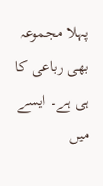پہلا مجموعہ بھی رباعی کا ہی ہے۔ ایسے میں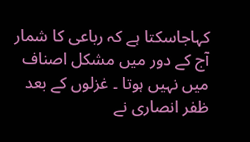کہاجاسکتا ہے کہ رباعی کا شمار آج کے دور میں مشکل اصناف میں نہیں ہوتا ۔ غزلوں کے بعد ظفر انصاری نے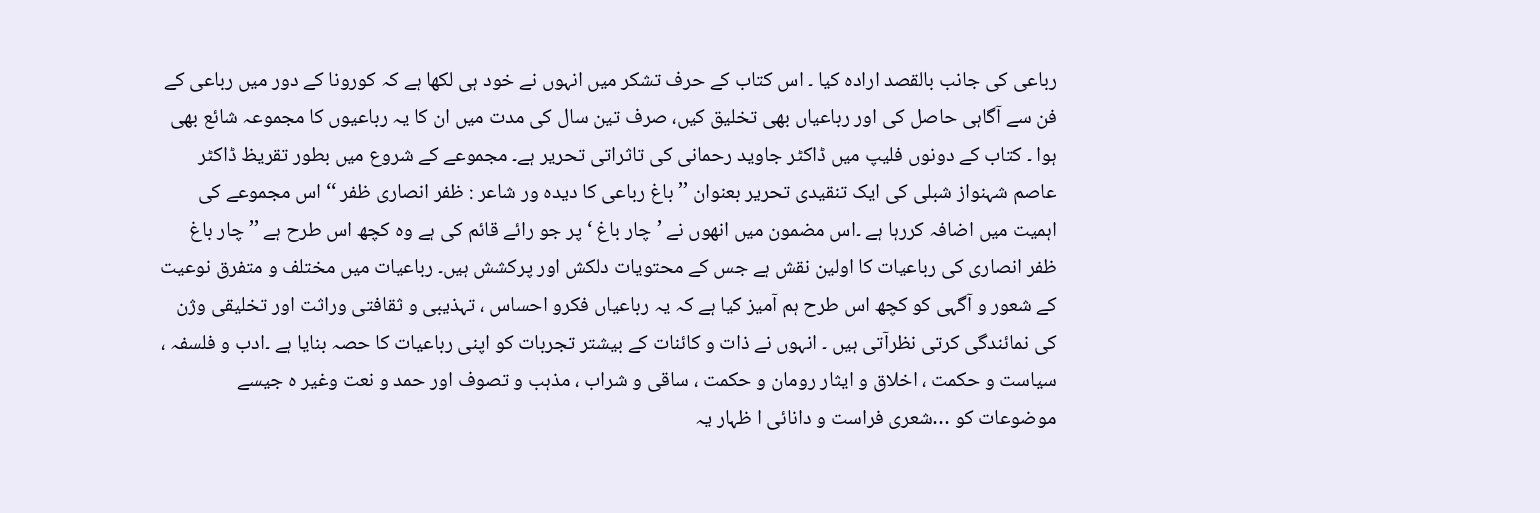رباعی کی جانب بالقصد ارادہ کیا ۔ اس کتاب کے حرف تشکر میں انہوں نے خود ہی لکھا ہے کہ کورونا کے دور میں رباعی کے فن سے آگاہی حاصل کی اور رباعیاں بھی تخلیق کیں، صرف تین سال کی مدت میں ان کا یہ رباعیوں کا مجموعہ شائع بھی ہوا ۔ کتاب کے دونوں فلیپ میں ڈاکٹر جاوید رحمانی کی تاثراتی تحریر ہے۔ مجموعے کے شروع میں بطور تقریظ ڈاکٹر عاصم شہنواز شبلی کی ایک تنقیدی تحریر بعنوان ’’ باغ رباعی کا دیدہ ور شاعر : ظفر انصاری ظفر ‘‘ اس مجموعے کی اہمیت میں اضافہ کررہا ہے ۔اس مضمون میں انھوں نے ’چار باغ ‘ پر جو رائے قائم کی ہے وہ کچھ اس طرح ہے ’’ چار باغ ظفر انصاری کی رباعیات کا اولین نقش ہے جس کے محتویات دلکش اور پرکشش ہیں۔ رباعیات میں مختلف و متفرق نوعیت کے شعور و آگہی کو کچھ اس طرح ہم آمیز کیا ہے کہ یہ رباعیاں فکرو احساس ، تہذیبی و ثقافتی وراثت اور تخلیقی وژن کی نمائندگی کرتی نظرآتی ہیں ۔ انہوں نے ذات و کائنات کے بیشتر تجربات کو اپنی رباعیات کا حصہ بنایا ہے ۔ادب و فلسفہ ، سیاست و حکمت ، اخلاق و ایثار رومان و حکمت ، ساقی و شراب ، مذہب و تصوف اور حمد و نعت وغیر ہ جیسے موضوعات کو …شعری فراست و دانائی ا ظہار یہ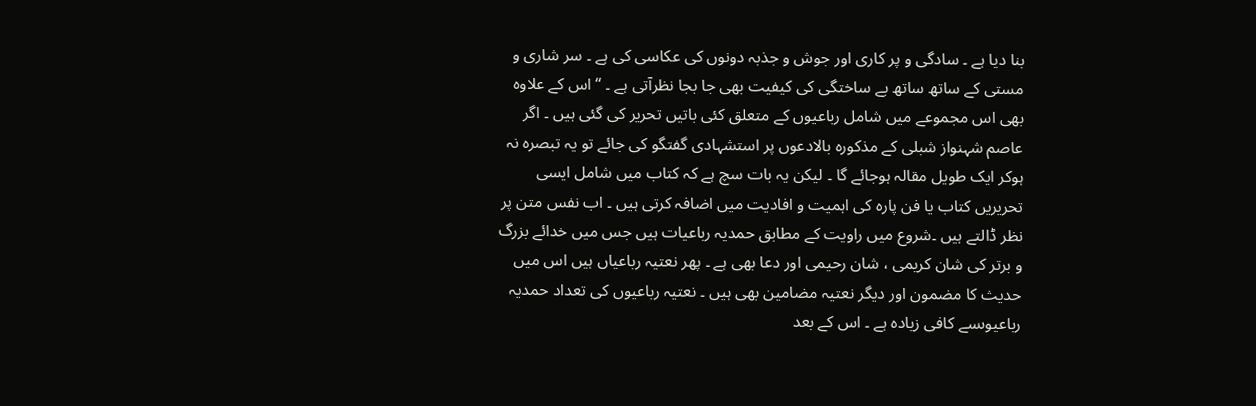بنا دیا ہے ۔ سادگی و پر کاری اور جوش و جذبہ دونوں کی عکاسی کی ہے ۔ سر شاری و مستی کے ساتھ ساتھ بے ساختگی کی کیفیت بھی جا بجا نظرآتی ہے ۔ ‘‘ اس کے علاوہ بھی اس مجموعے میں شامل رباعیوں کے متعلق کئی باتیں تحریر کی گئی ہیں ۔ اگر عاصم شہنواز شبلی کے مذکورہ بالادعوں پر استشہادی گفتگو کی جائے تو یہ تبصرہ نہ ہوکر ایک طویل مقالہ ہوجائے گا ۔ لیکن یہ بات سچ ہے کہ کتاب میں شامل ایسی تحریریں کتاب یا فن پارہ کی اہمیت و افادیت میں اضافہ کرتی ہیں ۔ اب نفس متن پر نظر ڈالتے ہیں ۔شروع میں راویت کے مطابق حمدیہ رباعیات ہیں جس میں خدائے بزرگ و برتر کی شان کریمی ، شان رحیمی اور دعا بھی ہے ۔ پھر نعتیہ رباعیاں ہیں اس میں حدیث کا مضمون اور دیگر نعتیہ مضامین بھی ہیں ۔ نعتیہ رباعیوں کی تعداد حمدیہ رباعیوںسے کافی زیادہ ہے ۔ اس کے بعد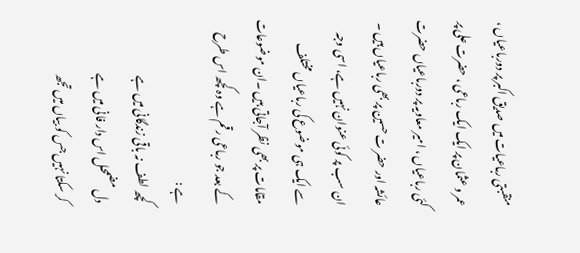منقبتی رباعیات میں صدیق اکبر پر دورباعیاں ، عمر و عثمان پر ایک ایک رباعی ، حضرت علی پر کئی رباعیاں ، امیر معاویہ پر دورباعیاں حضرت عائشہ اور حضر ت حسین پر بھی رباعیاں ہیں ۔ ان سب پر کوئی عنوان نہیں ہے، اسی وجہ سے ایک ہی موضوع کی رباعیاں مختلف مقامات پر بھی نظر آجاتی ہیں ۔ان موضوعات کے بعد جو رباعی رقم ہے وہ کچھ اس طرح ہے :
کچھ لطف نہ باقی زندگانی میں ہے
دل مضمحل اس دار فانی میں ہے
کر سکتا نہیں جس کو بیاں میں تجھ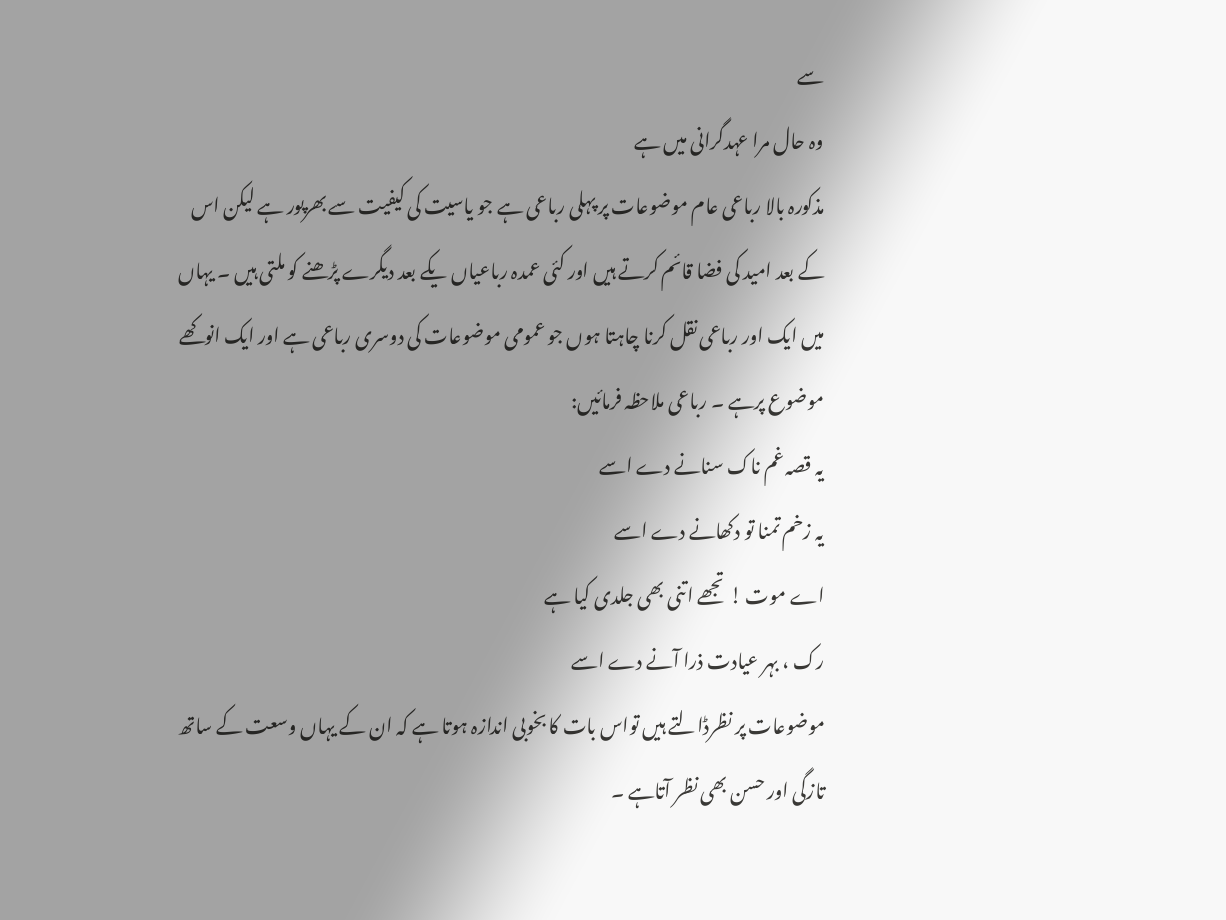سے
وہ حال مرا عہدگرانی میں ہے
مذکورہ بالا رباعی عام موضوعات پر پہلی رباعی ہے جو یاسیت کی کیفیت سے بھرپور ہے لیکن اس کے بعد امید کی فضا قائم کرتے ہیں اور کئی عمدہ رباعیاں یکے بعد دیگرے پڑھنے کو ملتی ہیں ۔ یہاں میں ایک اور رباعی نقل کرنا چاہتا ہوں جو عمومی موضوعات کی دوسری رباعی ہے اور ایک انوکھے موضوع پرہے ۔ رباعی ملاحظہ فرمائیں:
یہ قصہ غم ناک سنانے دے اسے
یہ زخم تمنا تو دکھانے دے اسے
اے موت ! تجھے اتنی بھی جلدی کیا ہے
رک ، بہر عیادت ذرا آنے دے اسے
موضوعات پر نظرڈالتے ہیں تواس بات کا بخوبی اندازہ ہوتا ہے کہ ان کے یہاں وسعت کے ساتھ تازگی اور حسن بھی نظر آتاہے ۔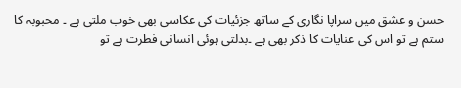حسن و عشق میں سراپا نگاری کے ساتھ جزئیات کی عکاسی بھی خوب ملتی ہے ۔ محبوبہ کا ستم ہے تو اس کی عنایات کا ذکر بھی ہے ۔بدلتی ہوئی انسانی فطرت ہے تو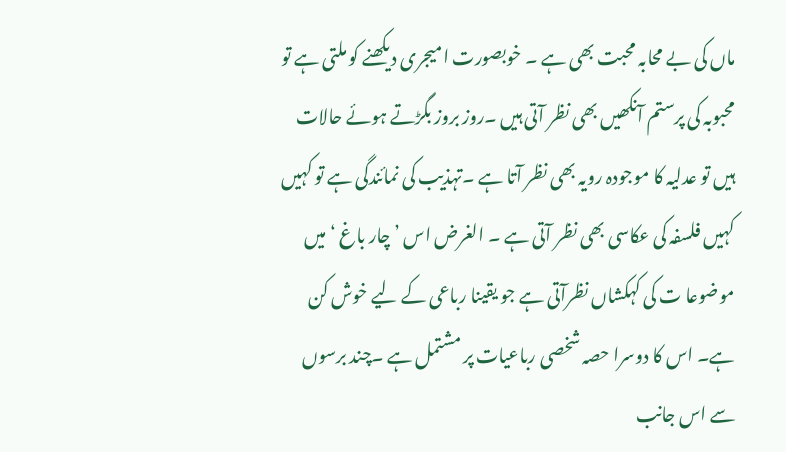ماں کی بے محابہ محبت بھی ہے ۔ خوبصورت امیجری دیکھنے کو ملتی ہے تو محبوبہ کی پرستم آنکھیں بھی نظر آتی ہیں ۔روز بروز بگڑتے ہوئے حالات ہیں تو عدلیہ کا موجودہ رویہ بھی نظر آتا ہے ۔تہذیب کی نمائندگی ہے تو کہیں کہیں فلسفہ کی عکاسی بھی نظر آتی ہے ۔ الغرض اس ’ چار باغ ‘ میں موضوعا ت کی کہکشاں نظرآتی ہے جو یقینا رباعی کے لیے خوش کن ہے۔ اس کا دوسرا حصہ شخصی رباعیات پر مشتمل ہے ۔چند برسوں سے اس جانب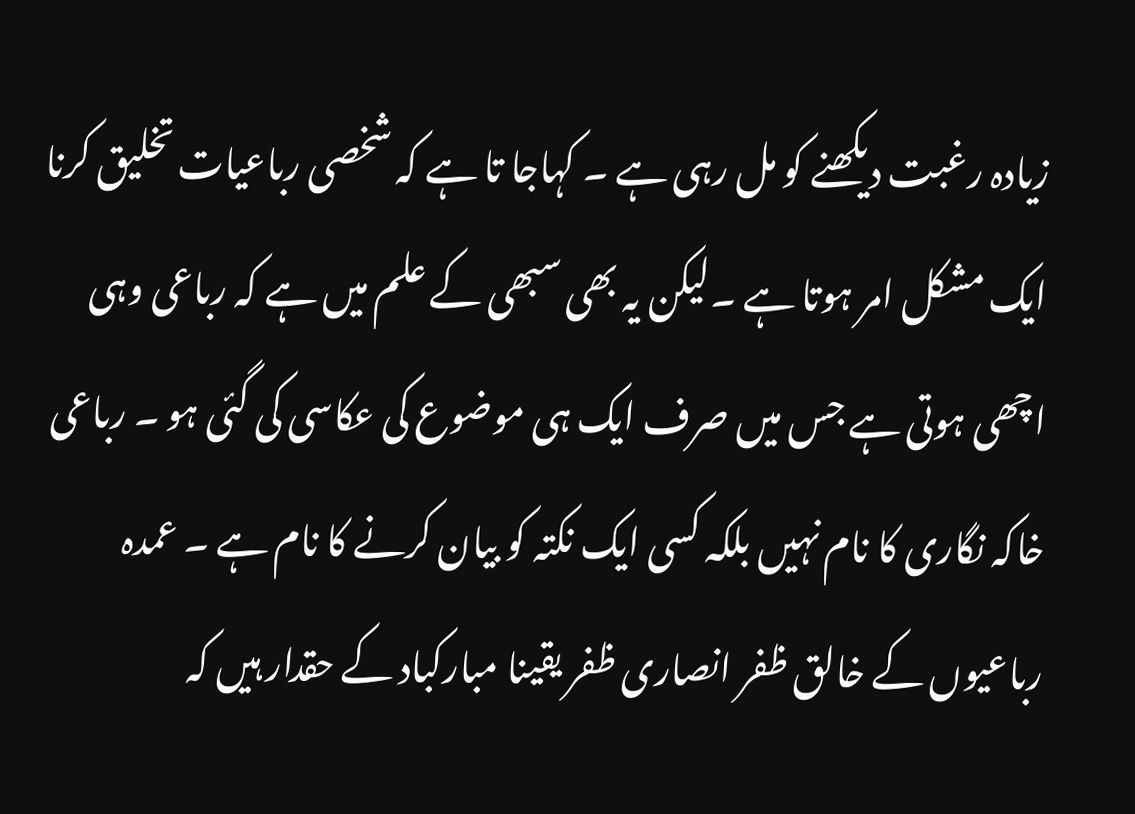زیادہ رغبت دیکھنے کو مل رہی ہے ۔ کہاجا تا ہے کہ شخصی رباعیات تخلیق کرنا ایک مشکل امر ہوتا ہے ۔لیکن یہ بھی سبھی کے علم میں ہے کہ رباعی وہی اچھی ہوتی ہے جس میں صرف ایک ہی موضوع کی عکاسی کی گئی ہو ۔ رباعی خاکہ نگاری کا نام نہیں بلکہ کسی ایک نکتہ کو بیان کرنے کا نام ہے ۔ عمدہ رباعیوں کے خالق ظفر انصاری ظفر یقینا مبارکباد کے حقدار ہیں کہ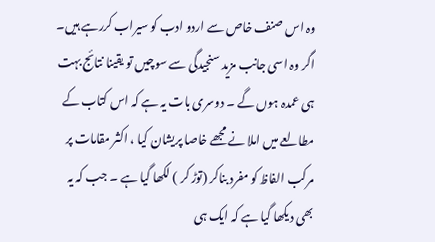وہ اس صنف خاص سے اردو ادب کو سیراب کررہے ہیں۔ اگر وہ اسی جانب مزید سنجیدگی سے سوچیں تو یقینا نتائج بہت ہی عمدہ ہوں گے ۔ دوسری بات یہ ہے کہ اس کتاب کے مطالعے میں املا نے مجھے خاصا پریشان کیا ، اکثر مقامات پر مرکب الفاظ کو مفرد بناکر (توڑ کر ) لکھا گیا ہے ۔ جب کہ یہ بھی دیکھا گیا ہے کہ ایک ہی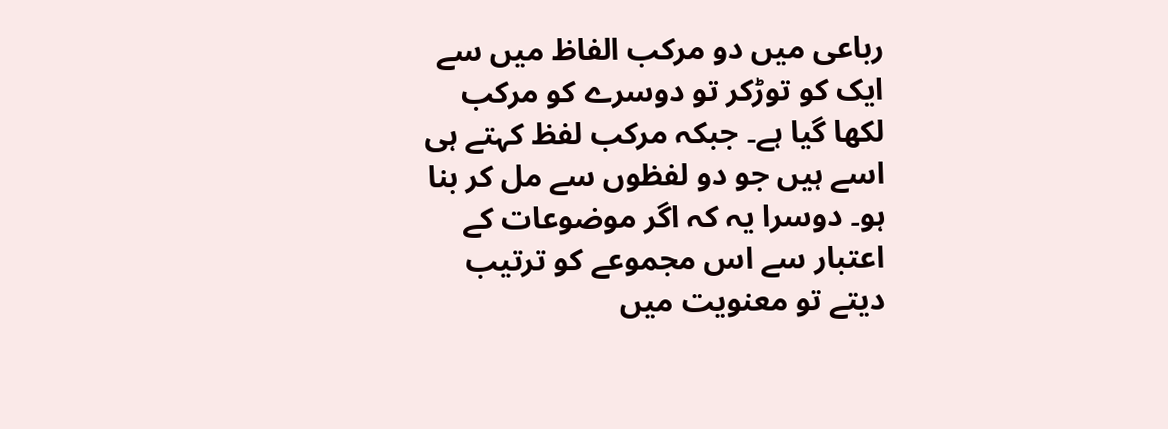رباعی میں دو مرکب الفاظ میں سے ایک کو توڑکر تو دوسرے کو مرکب لکھا گیا ہے۔ جبکہ مرکب لفظ کہتے ہی اسے ہیں جو دو لفظوں سے مل کر بنا ہو۔ دوسرا یہ کہ اگر موضوعات کے اعتبار سے اس مجموعے کو ترتیب دیتے تو معنویت میں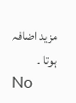مزید اضافہ ہوتا ۔
No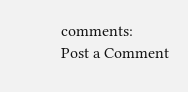comments:
Post a Comment